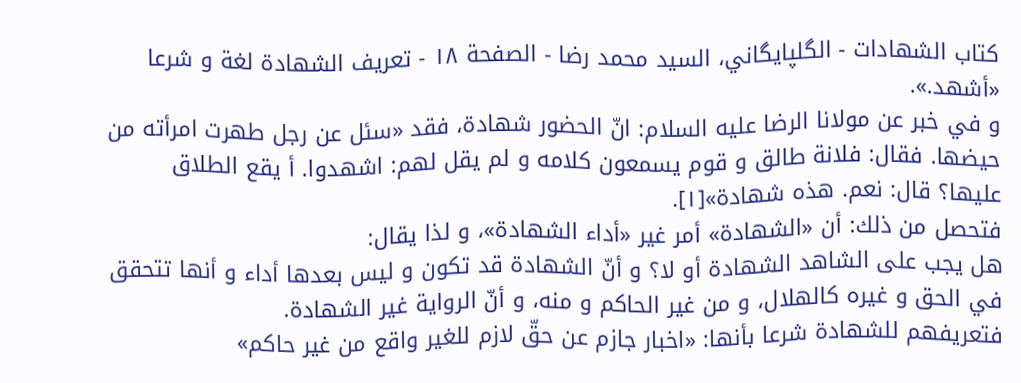كتاب الشهادات - الگلپايگاني، السيد محمد رضا - الصفحة ١٨ - تعريف الشهادة لغة و شرعا
«أشهد.».
و في خبر عن مولانا الرضا عليه السلام: انّ الحضور شهادة، فقد «سئل عن رجل طهرت امرأته من حيضها. فقال: فلانة طالق و قوم يسمعون كلامه و لم يقل لهم: اشهدوا. أ يقع الطلاق عليها؟ قال: نعم. هذه شهادة»[١].
فتحصل من ذلك: أن «الشهادة» أمر غير «أداء الشهادة»، و لذا يقال:
هل يجب على الشاهد الشهادة أو لا؟ و أنّ الشهادة قد تكون و ليس بعدها أداء و أنها تتحقق في الحق و غيره كالهلال، و من غير الحاكم و منه، و أنّ الرواية غير الشهادة.
فتعريفهم للشهادة شرعا بأنها: «اخبار جازم عن حقّ لازم للغير واقع من غير حاكم»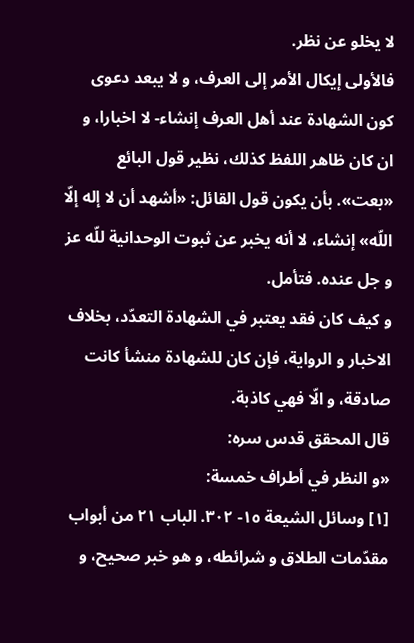لا يخلو عن نظر.
فالأولى إيكال الأمر إلى العرف، و لا يبعد دعوى كون الشهادة عند أهل العرف إنشاء- لا اخبارا، و ان كان ظاهر اللفظ كذلك، نظير قول البائع «بعت». بأن يكون قول القائل: «أشهد أن لا إله إلّا اللّه» إنشاء، لا أنه يخبر عن ثبوت الوحدانية للّه عز و جل عنده. فتأمل.
و كيف كان فقد يعتبر في الشهادة التعدّد، بخلاف الاخبار و الرواية، فإن كان للشهادة منشأ كانت صادقة، و الّا فهي كاذبة.
قال المحقق قدس سره:
«و النظر في أطراف خمسة:
[١] وسائل الشيعة ١٥- ٣٠٢. الباب ٢١ من أبواب مقدّمات الطلاق و شرائطه، و هو خبر صحيح، و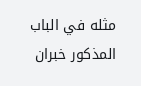مثله في الباب المذكور خبران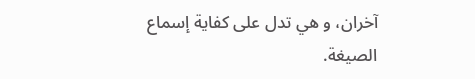آخران، و هي تدل على كفاية إسماع الصيغة.